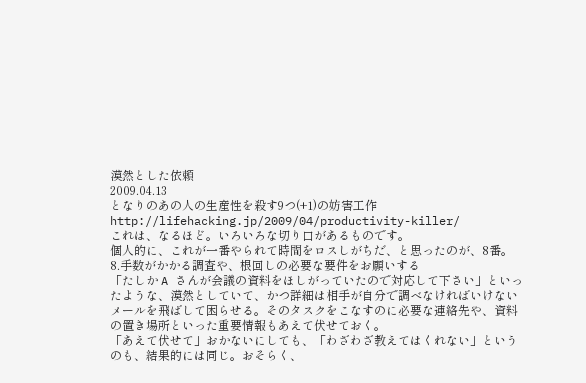漠然とした依頼
2009.04.13
となりのあの人の生産性を殺す9つ(+1)の妨害工作
http://lifehacking.jp/2009/04/productivity-killer/
これは、なるほど。いろいろな切り口があるものです。
個人的に、これが一番やられて時間をロスしがちだ、と思ったのが、8番。
8.手数がかかる調査や、根回しの必要な要件をお願いする
「たしか A さんが会議の資料をほしがっていたので対応して下さい」といったような、漠然としていて、かつ詳細は相手が自分で調べなければいけないメールを飛ばして困らせる。そのタスクをこなすのに必要な連絡先や、資料の置き場所といった重要情報もあえて伏せておく。
「あえて伏せて」おかないにしても、「わざわざ教えてはくれない」というのも、結果的には同じ。おそらく、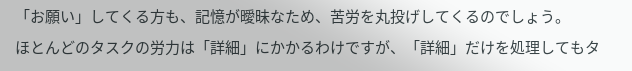「お願い」してくる方も、記憶が曖昧なため、苦労を丸投げしてくるのでしょう。
ほとんどのタスクの労力は「詳細」にかかるわけですが、「詳細」だけを処理してもタ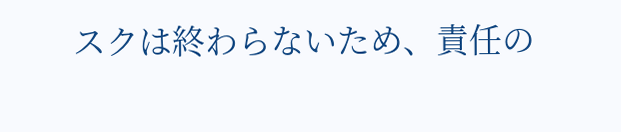スクは終わらないため、責任の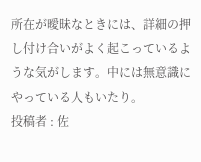所在が曖昧なときには、詳細の押し付け合いがよく起こっているような気がします。中には無意識にやっている人もいたり。
投稿者 : 佐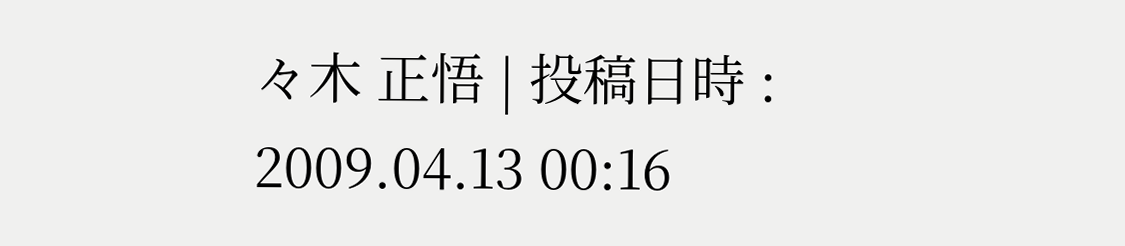々木 正悟 | 投稿日時 : 2009.04.13 00:16